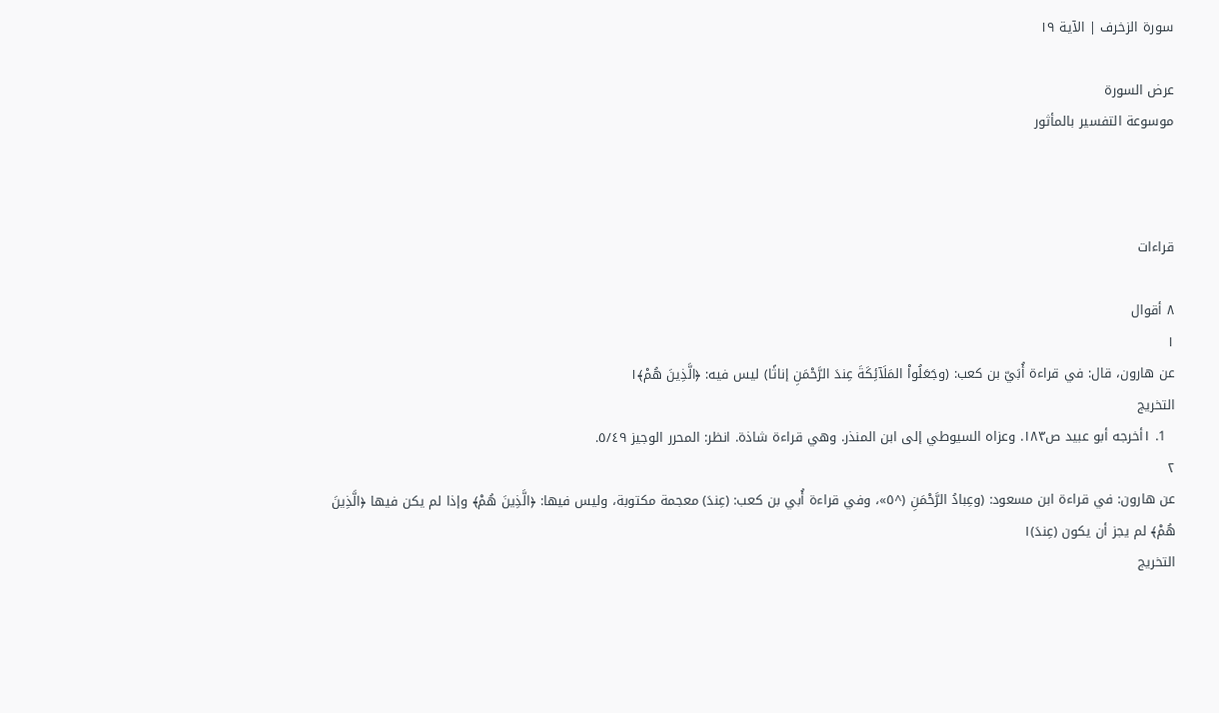سورة الزخرف | الآية ١٩

عرض السورة
موسوعة التفسير بالمأثور



قراءات

٨ أقوال
١
عن هارون، قال: في قراءة أُبَيّ بن كعب: (وجَعَلُواْ المَلَآئِكَةَ عِندَ الرَّحْمَنِ إناثًا) ليس فيه: ﴿الَّذِينَ هُمْ﴾١
التخريج
  1. ١أخرجه أبو عبيد ص١٨٣. وعزاه السيوطي إلى ابن المنذر. وهي قراءة شاذة. انظر: المحرر الوجيز ٥/٤٩.
٢
عن هارون: في قراءة ابن مسعود: (وعِبادُ الرَّحْمَنِ (^٥»، وفي قراءة أُبي بن كعب: (عِندَ) معجمة مكتوبة، وليس فيها: ﴿الَّذِينَ هُمْ﴾ وإذا لم يكن فيها ﴿الَّذِينَ هُمْ﴾ لم يجز أن يكون (عِندَ)١
التخريج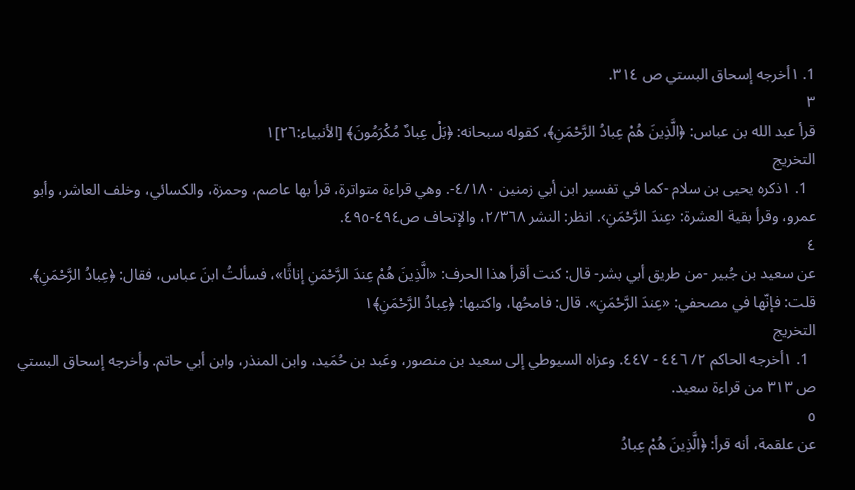1. ١أخرجه إسحاق البستي ص ٣١٤.
٣
قرأ عبد الله بن عباس: ﴿الَّذِينَ هُمْ عِبادُ الرَّحْمَنِ﴾، كقوله سبحانه: ﴿بَلْ عِبادٌ مُكْرَمُونَ﴾ [الأنبياء:٢٦]١
التخريج
  1. ١ذكره يحيى بن سلام -كما في تفسير ابن أبي زمنين ٤/١٨٠-. وهي قراءة متواترة، قرأ بها عاصم، وحمزة، والكسائي، وخلف العاشر، وأبو عمرو، وقرأ بقية العشرة: ‹عِندَ الرَّحْمَنِ›. انظر: النشر ٢/٣٦٨، والإتحاف ص٤٩٤-٤٩٥.
٤
عن سعيد بن جُبير -من طريق أبي بشر- قال: كنت أقرأ هذا الحرف: «الَّذِينَ هُمْ عِندَ الرَّحْمَنِ إناثًا»، فسألتُ ابنَ عباس، فقال: ﴿عِبادُ الرَّحْمَنِ﴾. قلت: فإنّها في مصحفي: «عِندَ الرَّحْمَنِ». قال: فامحُها، واكتبها: ﴿عِبادُ الرَّحْمَنِ﴾١
التخريج
  1. ١أخرجه الحاكم ٢/ ٤٤٦ - ٤٤٧. وعزاه السيوطي إلى سعيد بن منصور، وعَبد بن حُمَيد، وابن المنذر، وابن أبي حاتم. وأخرجه إسحاق البستي ص ٣١٣ من قراءة سعيد.
٥
عن علقمة، أنه قرأ: ﴿الَّذِينَ هُمْ عِبادُ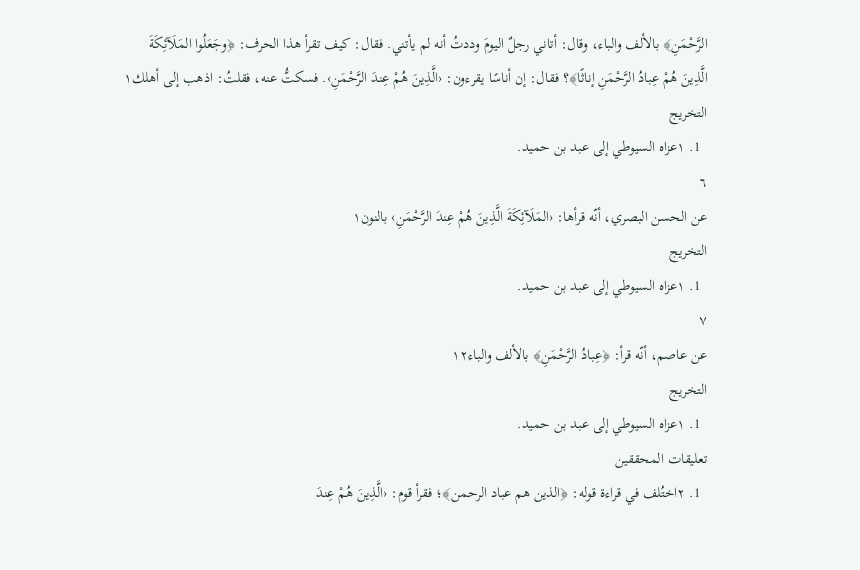الرَّحْمَنِ﴾ بالألف والباء، وقال: أتاني رجلٌ اليومَ وددتُ أنه لم يأتني. فقال: كيف تقرأ هذا الحرف: ﴿وجَعَلُوا المَلَآئِكَةَ الَّذِينَ هُمْ عِبادُ الرَّحْمَنِ إناثًا﴾؟ فقال: إن أناسًا يقرءون: ‹الَّذِينَ هُمْ عِندَ الرَّحْمَنِ›. فسكتُّ عنه، فقلتُ: اذهب إلى أهلك١
التخريج
  1. ١عزاه السيوطي إلى عبد بن حميد.
٦
عن الحسن البصري، أنّه قرأها: ‹المَلَآئِكَةَ الَّذِينَ هُمْ عِندَ الرَّحْمَنِ› بالنون١
التخريج
  1. ١عزاه السيوطي إلى عبد بن حميد.
٧
عن عاصم، أنّه قرأ: ﴿عِبادُ الرَّحْمَنِ﴾ بالألف والباء١٢
التخريج
  1. ١عزاه السيوطي إلى عبد بن حميد.
تعليقات المحققين
  1. ٢اختُلف في قراءة قوله: ﴿الذين هم عباد الرحمن﴾؛ فقرأ قوم: ‹الَّذِينَ هُمْ عِندَ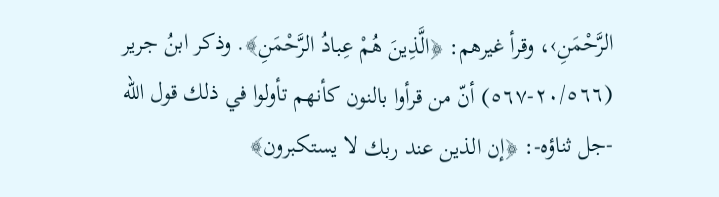الرَّحْمَنِ›، وقرأ غيرهم: ﴿الَّذِينَ هُمْ عِبادُ الرَّحْمَنِ﴾. وذكر ابنُ جرير (٢٠/٥٦٦-٥٦٧) أنّ من قرأوا بالنون كأنهم تأولوا في ذلك قول الله -جل ثناؤه-: ﴿إن الذين عند ربك لا يستكبرون﴾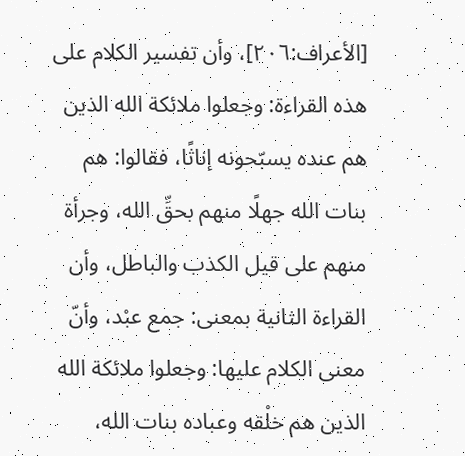[الأعراف:٢٠٦]، وأن تفسير الكلام على هذه القراءة: وجعلوا ملائكة الله الذين هم عنده يسبّحونه إناثًا، فقالوا: هم بنات الله جهلًا منهم بحقِّ الله، وجرأة منهم على قيل الكذب والباطل، وأن القراءة الثانية بمعنى: جمع عبْد، وأنّ معنى الكلام عليها: وجعلوا ملائكة الله الذين هم خلْقه وعباده بنات الله،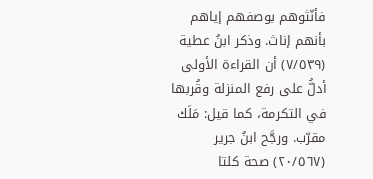فأنّثوهم بوصفهم إياهم بأنهم إناث. وذكر ابنُ عطية (٧/٥٣٩) أن القراءة الأولى أدلُّ على رفع المنزلة وقُربها في التكرمة، كما قيل: مَلَك مقرّب. ورجَّح ابنُ جرير (٢٠/٥٦٧) صحة كلتا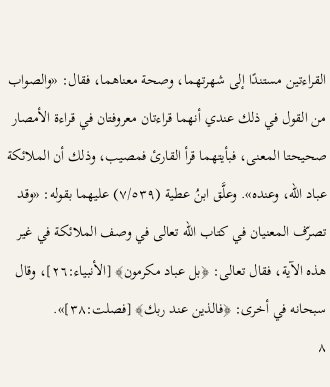القراءتين مستندًا إلى شهرتهما، وصحة معناهما، فقال: «والصواب من القول في ذلك عندي أنهما قراءتان معروفتان في قراءة الأمصار صحيحتا المعنى، فبأيتهما قرأ القارئ فمصيب، وذلك أن الملائكة عباد الله، وعنده». وعلَّق ابنُ عطية (٧/٥٣٩) عليهما بقوله: «وقد تصرّف المعنيان في كتاب الله تعالى في وصف الملائكة في غير هذه الآية، فقال تعالى: ﴿بل عباد مكرمون﴾ [الأنبياء:٢٦]، وقال سبحانه في أخرى: ﴿فالذين عند ربك﴾ [فصلت:٣٨]».
٨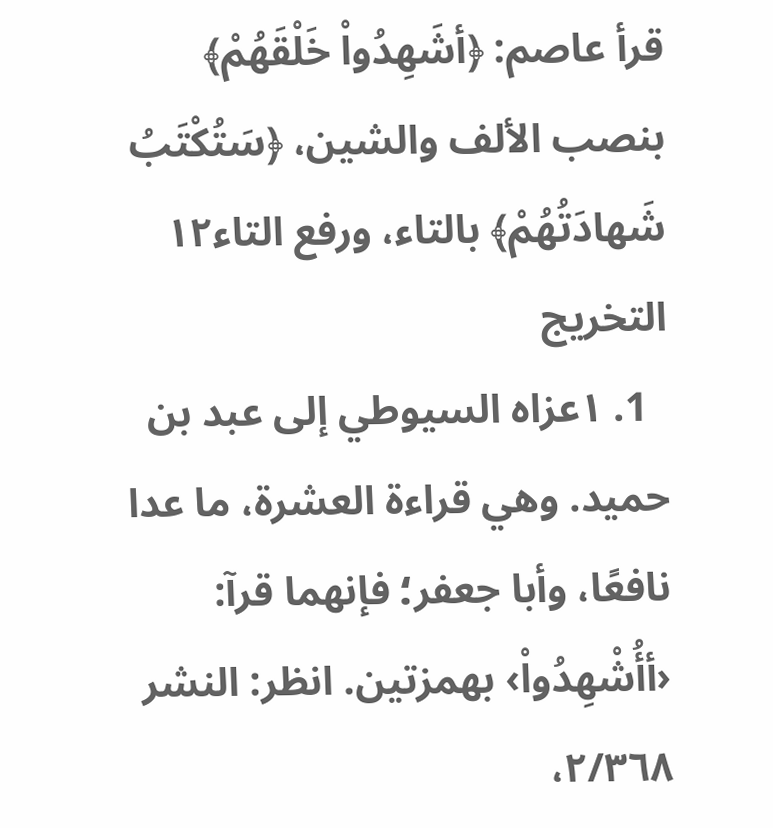قرأ عاصم: ﴿أشَهِدُواْ خَلْقَهُمْ﴾ بنصب الألف والشين، ﴿سَتُكْتَبُ شَهادَتُهُمْ﴾ بالتاء، ورفع التاء١٢
التخريج
  1. ١عزاه السيوطي إلى عبد بن حميد. وهي قراءة العشرة، ما عدا نافعًا، وأبا جعفر؛ فإنهما قرآ: ‹أأُشْهِدُواْ› بهمزتين. انظر: النشر ٢/٣٦٨،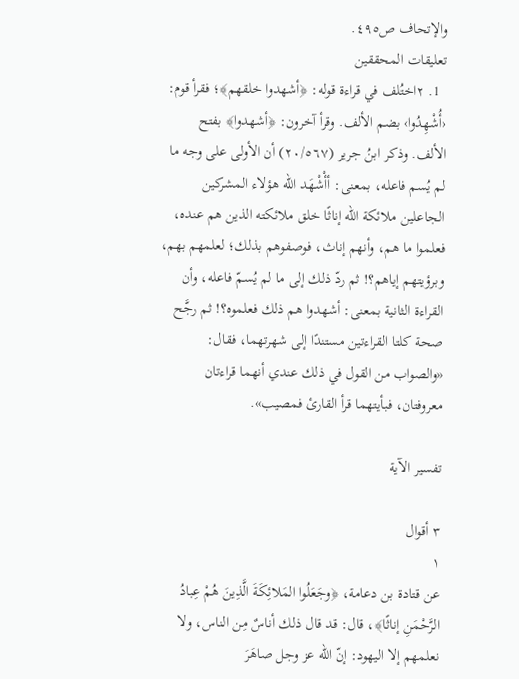والإتحاف ص٤٩٥.
تعليقات المحققين
  1. ٢اختُلف في قراءة قوله: ﴿أشهدوا خلقهم﴾؛ فقرأ قوم: ‹أُشْهِدُوا› بضم الألف. وقرأ آخرون: ﴿أشهدوا﴾ بفتح الألف. وذكر ابنُ جرير (٢٠/٥٦٧) أن الأولى على وجه ما لم يُسم فاعله، بمعنى: أأْشْهَد الله هؤلاء المشركين الجاعلين ملائكة الله إناثًا خلق ملائكته الذين هم عنده، فعلموا ما هم، وأنهم إناث، فوصفوهم بذلك؛ لعلمهم بهم، وبرؤيتهم إياهم؟! ثم ردّ ذلك إلى ما لم يُسمّ فاعله، وأن القراءة الثانية بمعنى: أشهدوا هم ذلك فعلموه؟! ثم رجَّح صحة كلتا القراءتين مستندًا إلى شهرتهما، فقال: «والصواب من القول في ذلك عندي أنهما قراءتان معروفتان، فبأيتهما قرأ القارئ فمصيب».

تفسير الآية

٣ أقوال
١
عن قتادة بن دعامة، ﴿وجَعَلُوا المَلائِكَةَ الَّذِينَ هُمْ عِبادُ الرَّحْمَنِ إناثًا﴾، قال: قد قال ذلك أناسٌ مِن الناس، ولا نعلمهم إلا اليهود: إنّ الله عز وجل صاهَرَ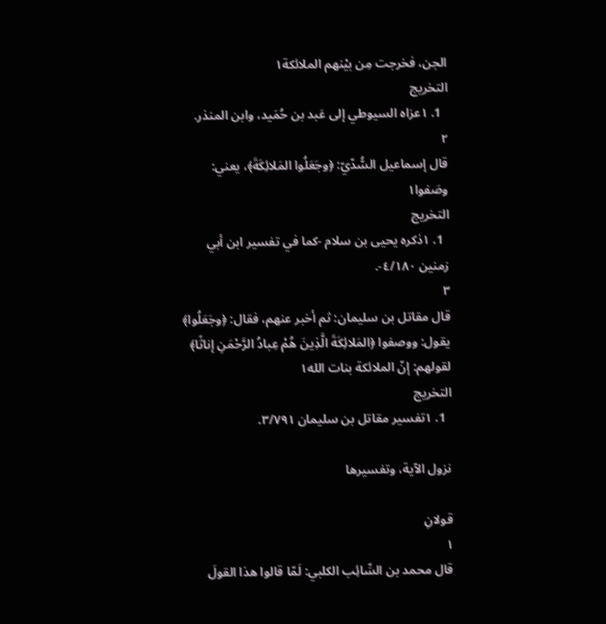الجن، فخرجت مِن بيْنهم الملائكة١
التخريج
  1. ١عزاه السيوطي إلى عَبد بن حُمَيد، وابن المنذر.
٢
قال إسماعيل السُّدّيّ: ﴿وجَعَلُوا المَلائِكَةَ﴾، يعني: وصَفوا١
التخريج
  1. ١ذكره يحيى بن سلام -كما في تفسير ابن أبي زمنين ٤/١٨٠-.
٣
قال مقاتل بن سليمان: ثم أخبر عنهم، فقال: ﴿وجَعَلُوا﴾ يقول: ووصفوا ﴿المَلائِكَةَ الَّذِينَ هُمْ عِبادُ الرَّحْمَنِ إناثًا﴾ لقولهم: إنّ الملائكة بنات الله١
التخريج
  1. ١تفسير مقاتل بن سليمان ٣/٧٩١.

نزول الآية، وتفسيرها

قولانِ
١
قال محمد بن السِّائِب الكلبي: لَمّا قالوا هذا القولَ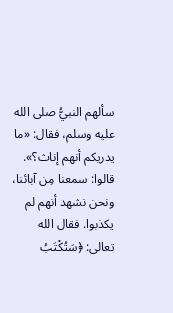سألهم النبيُّ صلى الله عليه وسلم، فقال: «ما يدريكم أنهم إناث؟». قالوا: سمعنا مِن آبائنا، ونحن نشهد أنهم لم يكذبوا. فقال الله تعالى: ﴿سَتُكْتَبُ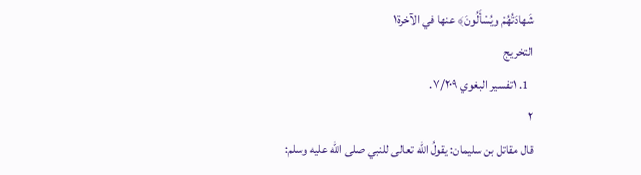شَهادَتُهُمْ ويُسْأَلُونَ﴾ عنها في الآخرة١
التخريج
  1. ١تفسير البغوي ٧/٢٠٩.
٢
قال مقاتل بن سليمان: يقولُ الله تعالى للنبي صلى الله عليه وسلم: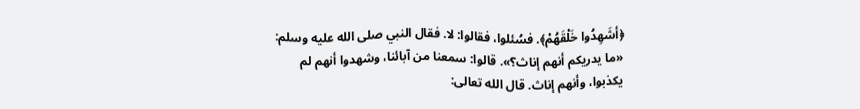﴿أشَهِدُوا خَلْقَهُمْ﴾. فسُئلوا، فقالوا: لا. فقال النبي صلى الله عليه وسلم: «ما يدريكم أنهم إناث؟». قالوا: سمعنا من آبائنا، وشهدوا أنهم لم يكذبوا، وأنهم إناث. قال الله تعالى: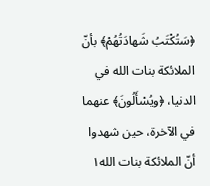﴿سَتُكْتَبُ شَهادَتُهُمْ﴾ بأنّ الملائكة بنات الله في الدنيا، ﴿ويُسْأَلُونَ﴾ عنهما في الآخرة، حين شهدوا أنّ الملائكة بنات الله١